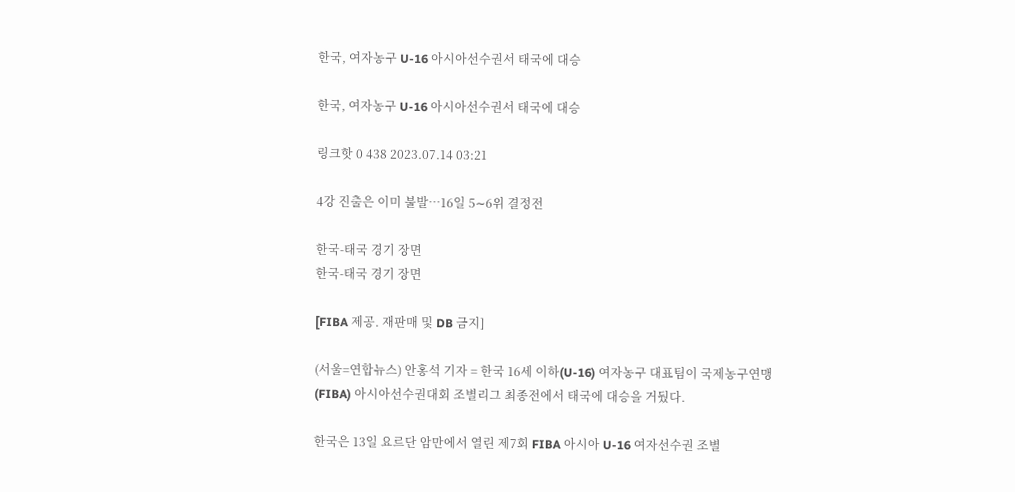한국, 여자농구 U-16 아시아선수권서 태국에 대승

한국, 여자농구 U-16 아시아선수권서 태국에 대승

링크핫 0 438 2023.07.14 03:21

4강 진출은 이미 불발…16일 5∼6위 결정전

한국-태국 경기 장면
한국-태국 경기 장면

[FIBA 제공. 재판매 및 DB 금지]

(서울=연합뉴스) 안홍석 기자 = 한국 16세 이하(U-16) 여자농구 대표팀이 국제농구연맹(FIBA) 아시아선수권대회 조별리그 최종전에서 태국에 대승을 거뒀다.

한국은 13일 요르단 암만에서 열린 제7회 FIBA 아시아 U-16 여자선수권 조별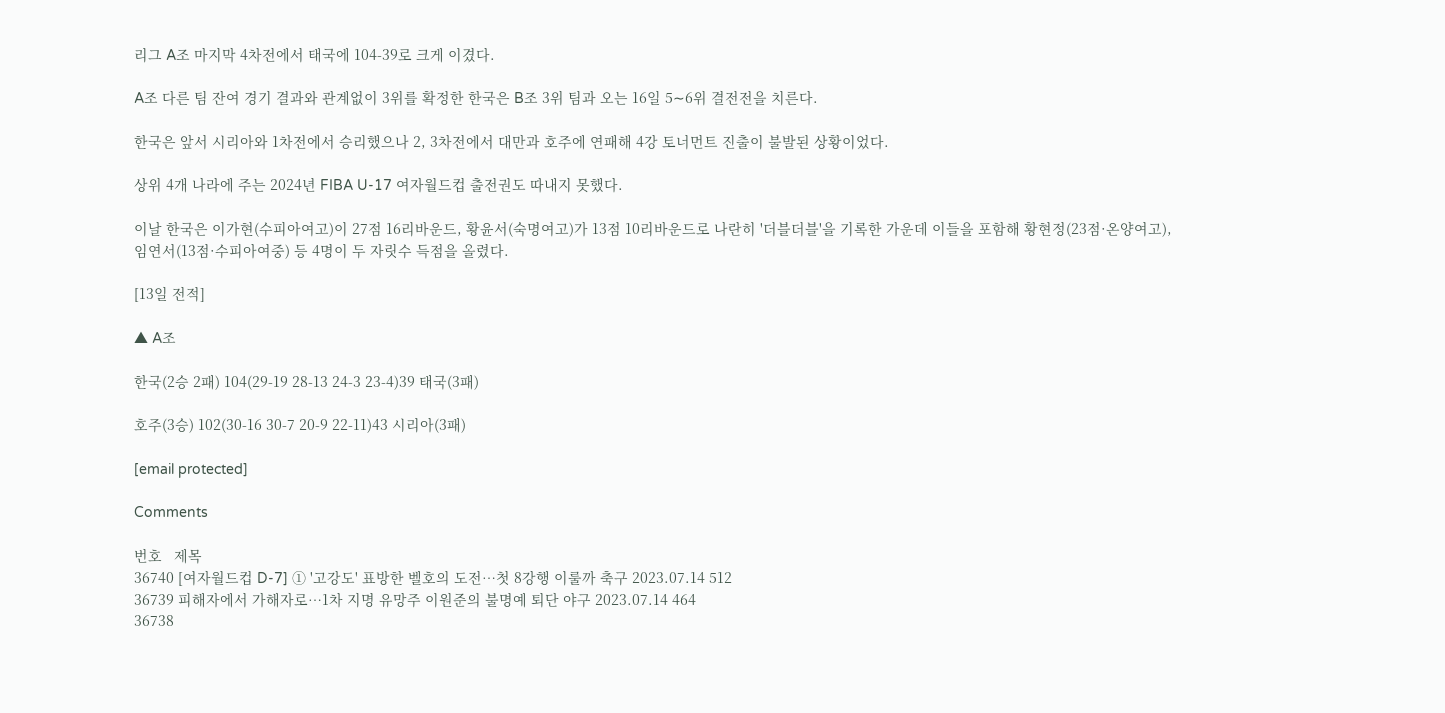리그 A조 마지막 4차전에서 태국에 104-39로 크게 이겼다.

A조 다른 팀 잔여 경기 결과와 관계없이 3위를 확정한 한국은 B조 3위 팀과 오는 16일 5∼6위 결전전을 치른다.

한국은 앞서 시리아와 1차전에서 승리했으나 2, 3차전에서 대만과 호주에 연패해 4강 토너먼트 진출이 불발된 상황이었다.

상위 4개 나라에 주는 2024년 FIBA U-17 여자월드컵 출전권도 따내지 못했다.

이날 한국은 이가현(수피아여고)이 27점 16리바운드, 황윤서(숙명여고)가 13점 10리바운드로 나란히 '더블더블'을 기록한 가운데 이들을 포함해 황현정(23점·온양여고), 임연서(13점·수피아여중) 등 4명이 두 자릿수 득점을 올렸다.

[13일 전적]

▲ A조

한국(2승 2패) 104(29-19 28-13 24-3 23-4)39 태국(3패)

호주(3승) 102(30-16 30-7 20-9 22-11)43 시리아(3패)

[email protected]

Comments

번호   제목
36740 [여자월드컵 D-7] ① '고강도' 표방한 벨호의 도전…첫 8강행 이룰까 축구 2023.07.14 512
36739 피해자에서 가해자로…1차 지명 유망주 이원준의 불명예 퇴단 야구 2023.07.14 464
36738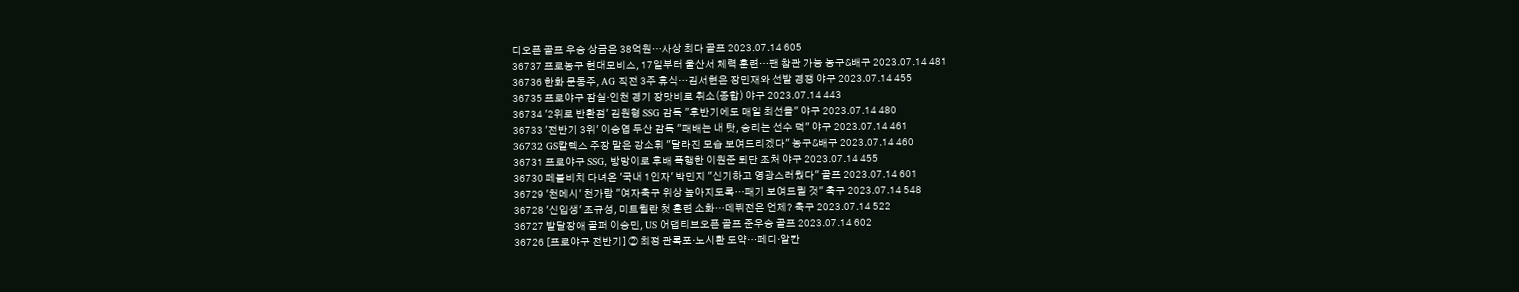디오픈 골프 우승 상금은 38억원…사상 최다 골프 2023.07.14 605
36737 프로농구 현대모비스, 17일부터 울산서 체력 훈련…팬 참관 가능 농구&배구 2023.07.14 481
36736 한화 문동주, AG 직전 3주 휴식…김서현은 장민재와 선발 경쟁 야구 2023.07.14 455
36735 프로야구 잠실·인천 경기 장맛비로 취소(종합) 야구 2023.07.14 443
36734 '2위로 반환점' 김원형 SSG 감독 "후반기에도 매일 최선을" 야구 2023.07.14 480
36733 '전반기 3위' 이승엽 두산 감독 "패배는 내 탓, 승리는 선수 덕" 야구 2023.07.14 461
36732 GS칼텍스 주장 맡은 강소휘 "달라진 모습 보여드리겠다" 농구&배구 2023.07.14 460
36731 프로야구 SSG, 방망이로 후배 폭행한 이원준 퇴단 조처 야구 2023.07.14 455
36730 페블비치 다녀온 '국내 1인자' 박민지 "신기하고 영광스러웠다" 골프 2023.07.14 601
36729 '천메시' 천가람 "여자축구 위상 높아지도록…패기 보여드릴 것" 축구 2023.07.14 548
36728 '신입생' 조규성, 미트윌란 첫 훈련 소화…데뷔전은 언제? 축구 2023.07.14 522
36727 발달장애 골퍼 이승민, US 어댑티브오픈 골프 준우승 골프 2023.07.14 602
36726 [프로야구 전반기] ② 최정 관록포·노시환 도약…페디·알칸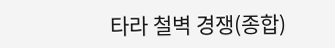타라 철벽 경쟁(종합)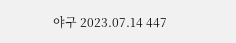야구 2023.07.14 447